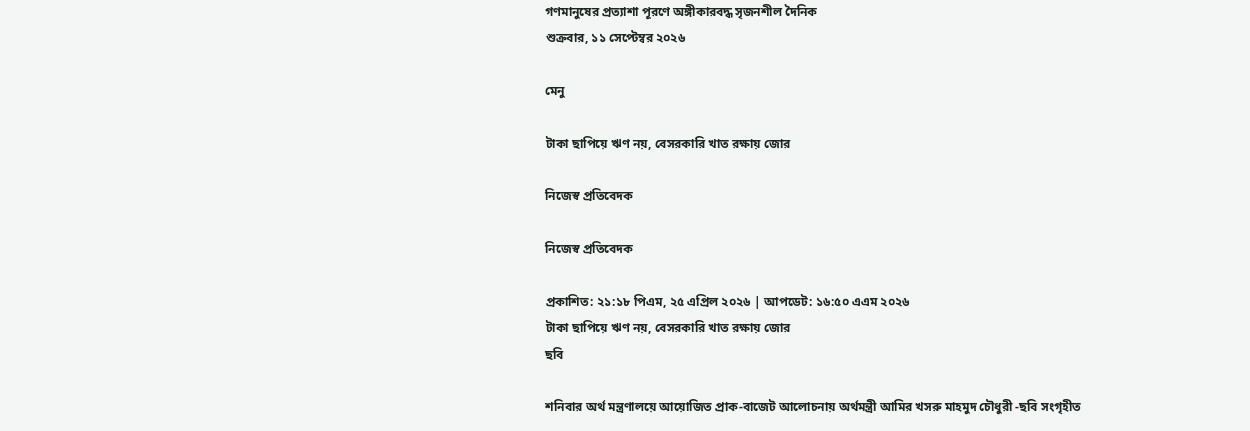গণমানুষের প্রত্যাশা পূরণে অঙ্গীকারবদ্ধ সৃজনশীল দৈনিক
শুক্রবার, ১১ সেপ্টেম্বর ২০২৬

মেনু

টাকা ছাপিয়ে ঋণ নয়, বেসরকারি খাত রক্ষায় জোর

নিজেস্ব প্রতিবেদক

নিজেস্ব প্রতিবেদক

প্রকাশিত: ২১:১৮ পিএম, ২৫ এপ্রিল ২০২৬ | আপডেট: ১৬:৫০ এএম ২০২৬
টাকা ছাপিয়ে ঋণ নয়, বেসরকারি খাত রক্ষায় জোর
ছবি

শনিবার অর্থ মন্ত্রণালয়ে আয়োজিত প্রাক-বাজেট আলোচনায় অর্থমন্ত্রী আমির খসরু মাহমুদ চৌধুরী -ছবি সংগৃহীত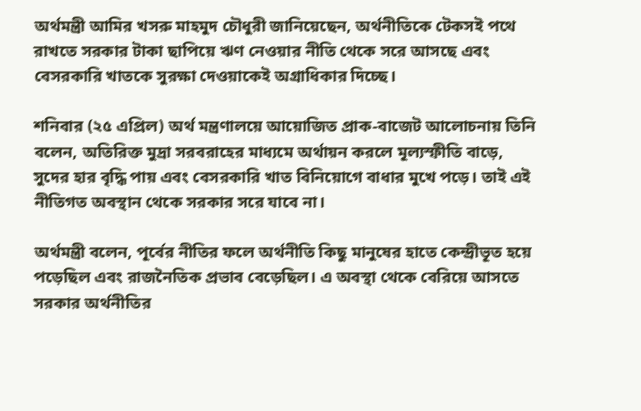অর্থমন্ত্রী আমির খসরু মাহমুদ চৌধুরী জানিয়েছেন, অর্থনীতিকে টেকসই পথে রাখতে সরকার টাকা ছাপিয়ে ঋণ নেওয়ার নীতি থেকে সরে আসছে এবং বেসরকারি খাতকে সুরক্ষা দেওয়াকেই অগ্রাধিকার দিচ্ছে।

শনিবার (২৫ এপ্রিল) অর্থ মন্ত্রণালয়ে আয়োজিত প্রাক-বাজেট আলোচনায় তিনি বলেন, অতিরিক্ত মুদ্রা সরবরাহের মাধ্যমে অর্থায়ন করলে মূল্যস্ফীতি বাড়ে, সুদের হার বৃদ্ধি পায় এবং বেসরকারি খাত বিনিয়োগে বাধার মুখে পড়ে। তাই এই নীতিগত অবস্থান থেকে সরকার সরে যাবে না।

অর্থমন্ত্রী বলেন, পূর্বের নীতির ফলে অর্থনীতি কিছু মানুষের হাতে কেন্দ্রীভূত হয়ে পড়েছিল এবং রাজনৈতিক প্রভাব বেড়েছিল। এ অবস্থা থেকে বেরিয়ে আসতে সরকার অর্থনীতির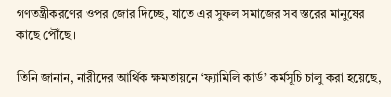গণতন্ত্রীকরণের ওপর জোর দিচ্ছে, যাতে এর সুফল সমাজের সব স্তরের মানুষের কাছে পৌঁছে।

তিনি জানান, নারীদের আর্থিক ক্ষমতায়নে ‘ফ্যামিলি কার্ড’ কর্মসূচি চালু করা হয়েছে,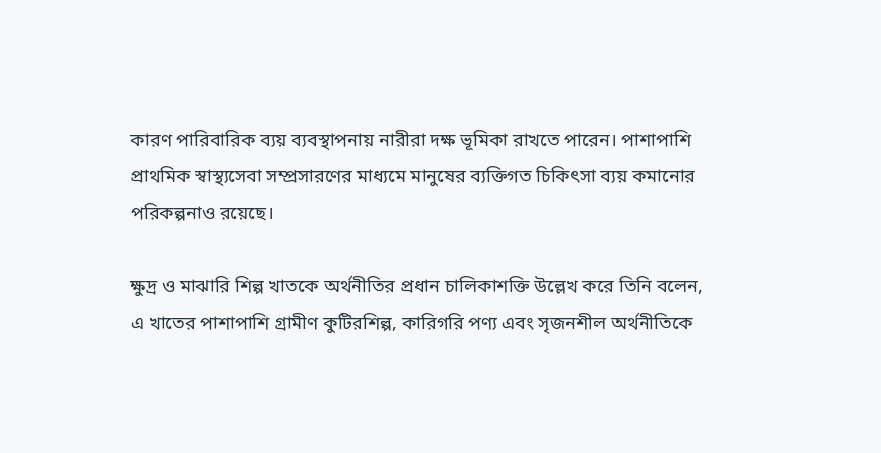কারণ পারিবারিক ব্যয় ব্যবস্থাপনায় নারীরা দক্ষ ভূমিকা রাখতে পারেন। পাশাপাশি প্রাথমিক স্বাস্থ্যসেবা সম্প্রসারণের মাধ্যমে মানুষের ব্যক্তিগত চিকিৎসা ব্যয় কমানোর পরিকল্পনাও রয়েছে।

ক্ষুদ্র ও মাঝারি শিল্প খাতকে অর্থনীতির প্রধান চালিকাশক্তি উল্লেখ করে তিনি বলেন, এ খাতের পাশাপাশি গ্রামীণ কুটিরশিল্প, কারিগরি পণ্য এবং সৃজনশীল অর্থনীতিকে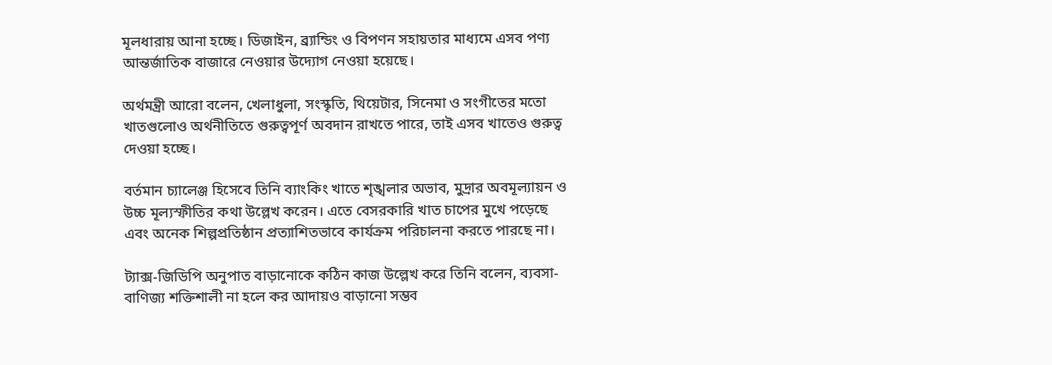মূলধারায় আনা হচ্ছে। ডিজাইন, ব্র্যান্ডিং ও বিপণন সহায়তার মাধ্যমে এসব পণ্য আন্তর্জাতিক বাজারে নেওয়ার উদ্যোগ নেওয়া হয়েছে।

অর্থমন্ত্রী আরো বলেন, খেলাধুলা, সংস্কৃতি, থিয়েটার, সিনেমা ও সংগীতের মতো খাতগুলোও অর্থনীতিতে গুরুত্বপূর্ণ অবদান রাখতে পারে, তাই এসব খাতেও গুরুত্ব দেওয়া হচ্ছে।

বর্তমান চ্যালেঞ্জ হিসেবে তিনি ব্যাংকিং খাতে শৃঙ্খলার অভাব, মুদ্রার অবমূল্যায়ন ও উচ্চ মূল্যস্ফীতির কথা উল্লেখ করেন। এতে বেসরকারি খাত চাপের মুখে পড়েছে এবং অনেক শিল্পপ্রতিষ্ঠান প্রত্যাশিতভাবে কার্যক্রম পরিচালনা করতে পারছে না।

ট্যাক্স-জিডিপি অনুপাত বাড়ানোকে কঠিন কাজ উল্লেখ করে তিনি বলেন, ব্যবসা-বাণিজ্য শক্তিশালী না হলে কর আদায়ও বাড়ানো সম্ভব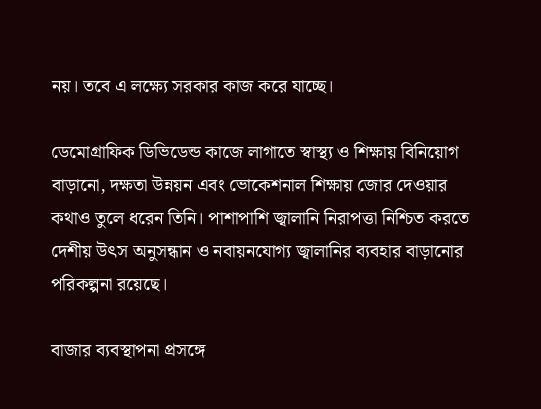নয়। তবে এ লক্ষ্যে সরকার কাজ করে যাচ্ছে।

ডেমোগ্রাফিক ডিভিডেন্ড কাজে লাগাতে স্বাস্থ্য ও শিক্ষায় বিনিয়োগ বাড়ানো, দক্ষতা উন্নয়ন এবং ভোকেশনাল শিক্ষায় জোর দেওয়ার কথাও তুলে ধরেন তিনি। পাশাপাশি জ্বালানি নিরাপত্তা নিশ্চিত করতে দেশীয় উৎস অনুসন্ধান ও নবায়নযোগ্য জ্বালানির ব্যবহার বাড়ানোর পরিকল্পনা রয়েছে।

বাজার ব্যবস্থাপনা প্রসঙ্গে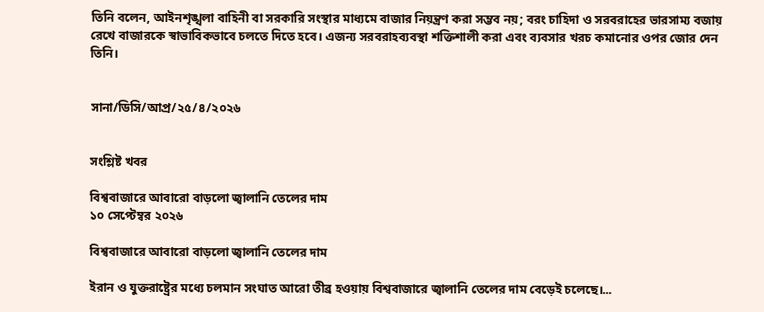তিনি বলেন, আইনশৃঙ্খলা বাহিনী বা সরকারি সংস্থার মাধ্যমে বাজার নিয়ন্ত্রণ করা সম্ভব নয়; বরং চাহিদা ও সরবরাহের ভারসাম্য বজায় রেখে বাজারকে স্বাভাবিকভাবে চলতে দিতে হবে। এজন্য সরবরাহব্যবস্থা শক্তিশালী করা এবং ব্যবসার খরচ কমানোর ওপর জোর দেন তিনি।


সানা/ডিসি/আপ্র/২৫/৪/২০২৬


সংশ্লিষ্ট খবর

বিশ্ববাজারে আবারো বাড়লো জ্বালানি তেলের দাম
১০ সেপ্টেম্বর ২০২৬

বিশ্ববাজারে আবারো বাড়লো জ্বালানি তেলের দাম

ইরান ও যুক্তরাষ্ট্রের মধ্যে চলমান সংঘাত আরো তীব্র হওয়ায় বিশ্ববাজারে জ্বালানি তেলের দাম বেড়েই চলেছে।...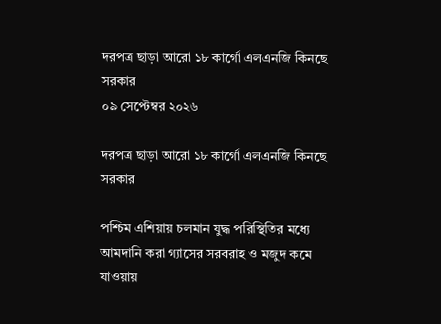দরপত্র ছাড়া আরো ১৮ কার্গো এলএনজি কিনছে সরকার
০৯ সেপ্টেম্বর ২০২৬

দরপত্র ছাড়া আরো ১৮ কার্গো এলএনজি কিনছে সরকার

পশ্চিম এশিয়ায় চলমান যুদ্ধ পরিস্থিতির মধ্যে আমদানি করা গ্যাসের সরবরাহ ও মজুদ কমে যাওয়ায়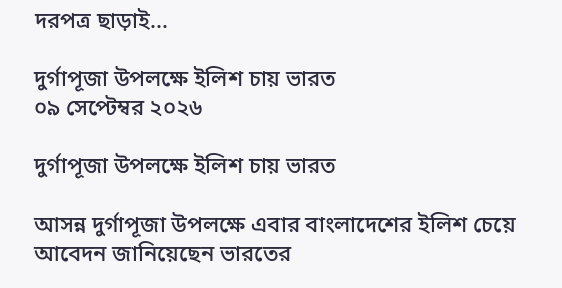দরপত্র ছাড়াই...

দুর্গাপূজা উপলক্ষে ইলিশ চায় ভারত
০৯ সেপ্টেম্বর ২০২৬

দুর্গাপূজা উপলক্ষে ইলিশ চায় ভারত

আসন্ন দুর্গাপূজা উপলক্ষে এবার বাংলাদেশের ইলিশ চেয়ে আবেদন জানিয়েছেন ভারতের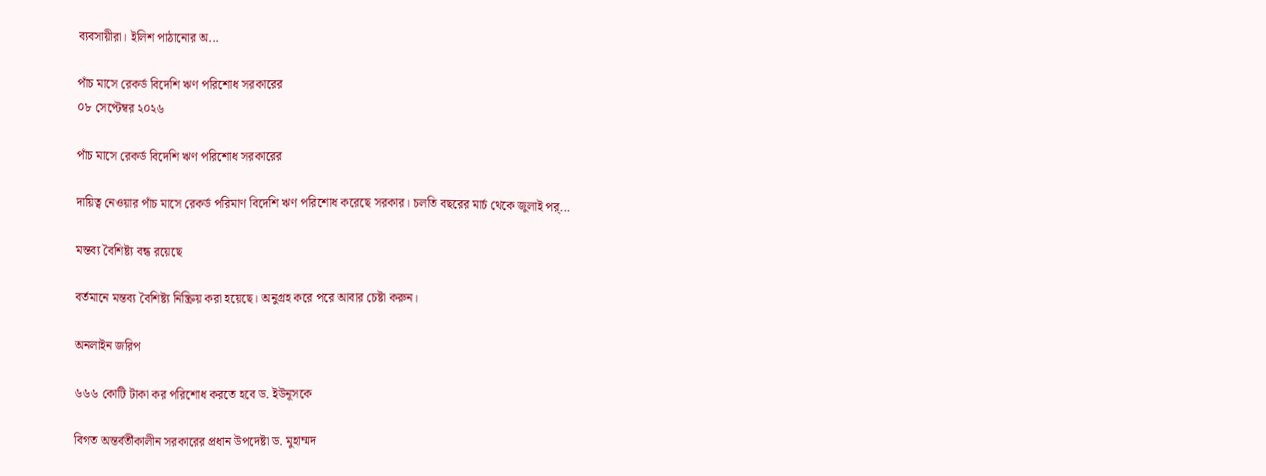ব্যবসায়ীরা। ইলিশ পাঠানোর অ...

পাঁচ মাসে রেকর্ড বিদেশি ঋণ পরিশোধ সরকারের
০৮ সেপ্টেম্বর ২০২৬

পাঁচ মাসে রেকর্ড বিদেশি ঋণ পরিশোধ সরকারের

দায়িত্ব নেওয়ার পাঁচ মাসে রেকর্ড পরিমাণ বিদেশি ঋণ পরিশোধ করেছে সরকার। চলতি বছরের মার্চ থেকে জুলাই পর্...

মন্তব্য বৈশিষ্ট্য বন্ধ রয়েছে

বর্তমানে মন্তব্য বৈশিষ্ট্য নিষ্ক্রিয় করা হয়েছে। অনুগ্রহ করে পরে আবার চেষ্টা করুন।

অনলাইন জরিপ

৬৬৬ কোটি টাকা কর পরিশোধ করতে হবে ড. ইউনূসকে

বিগত অন্তর্বর্তীকালীন সরকারের প্রধান উপদেষ্টা ড. মুহাম্মদ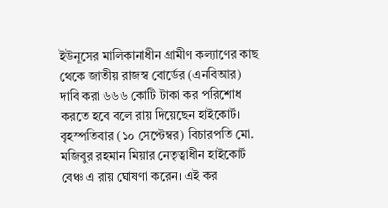ইউনূসের মালিকানাধীন গ্রামীণ কল্যাণের কাছ থেকে জাতীয় রাজস্ব বোর্ডের (এনবিআর) দাবি করা ৬৬৬ কোটি টাকা কর পরিশোধ করতে হবে বলে রায় দিয়েছেন হাইকোর্ট। বৃহস্পতিবার (১০ সেপ্টেম্বর) বিচারপতি মো. মজিবুর রহমান মিয়ার নেতৃত্বাধীন হাইকোর্ট বেঞ্চ এ রায় ঘোষণা করেন। এই কর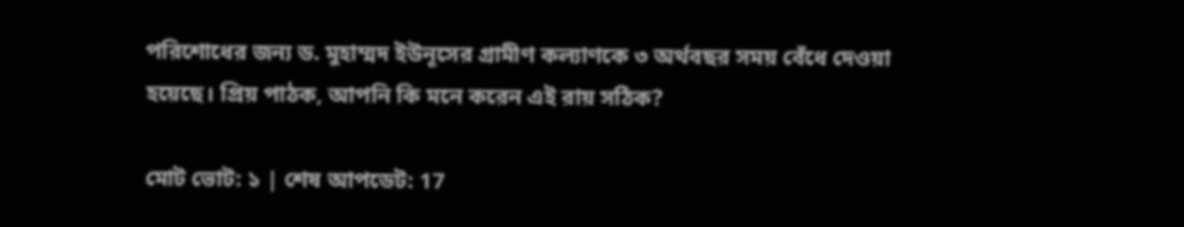পরিশোধের জন্য ড. মুহাম্মদ ইউনূসের গ্রামীণ কল্যাণকে ৩ অর্থবছর সময় বেঁধে দেওয়া হয়েছে। প্রিয় পাঠক, আপনি কি মনে করেন এই রায় সঠিক?

মোট ভোট: ১ | শেষ আপডেট: 17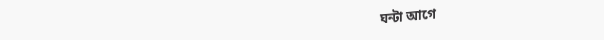ঘন্টা আগে